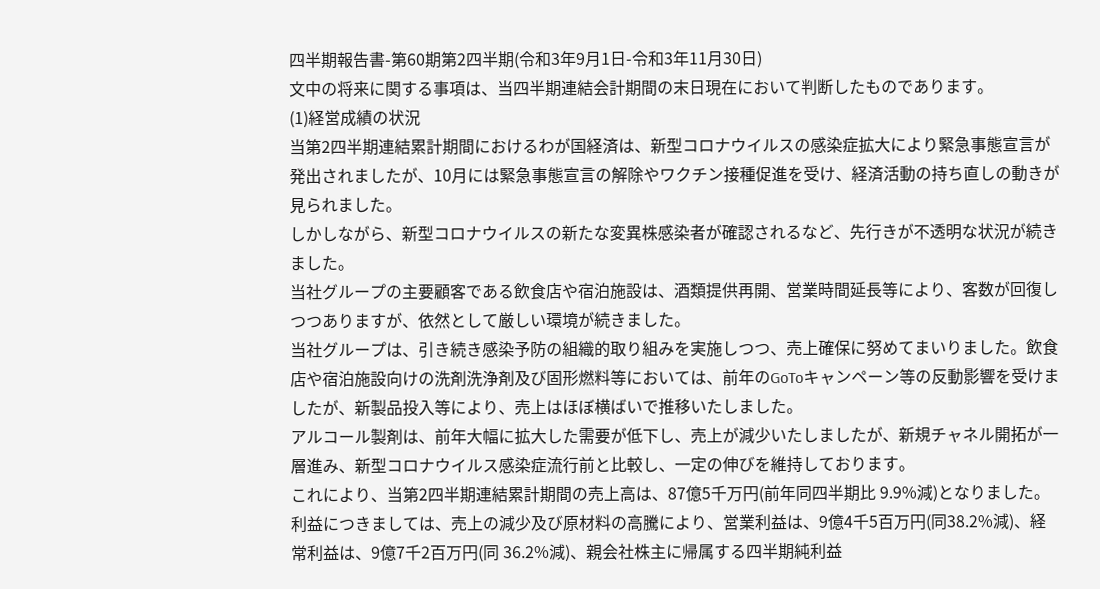四半期報告書-第60期第2四半期(令和3年9月1日-令和3年11月30日)
文中の将来に関する事項は、当四半期連結会計期間の末日現在において判断したものであります。
(1)経営成績の状況
当第2四半期連結累計期間におけるわが国経済は、新型コロナウイルスの感染症拡大により緊急事態宣言が発出されましたが、10月には緊急事態宣言の解除やワクチン接種促進を受け、経済活動の持ち直しの動きが見られました。
しかしながら、新型コロナウイルスの新たな変異株感染者が確認されるなど、先行きが不透明な状況が続きました。
当社グループの主要顧客である飲食店や宿泊施設は、酒類提供再開、営業時間延長等により、客数が回復しつつありますが、依然として厳しい環境が続きました。
当社グループは、引き続き感染予防の組織的取り組みを実施しつつ、売上確保に努めてまいりました。飲食店や宿泊施設向けの洗剤洗浄剤及び固形燃料等においては、前年のGoToキャンペーン等の反動影響を受けましたが、新製品投入等により、売上はほぼ横ばいで推移いたしました。
アルコール製剤は、前年大幅に拡大した需要が低下し、売上が減少いたしましたが、新規チャネル開拓が一層進み、新型コロナウイルス感染症流行前と比較し、一定の伸びを維持しております。
これにより、当第2四半期連結累計期間の売上高は、87億5千万円(前年同四半期比 9.9%減)となりました。
利益につきましては、売上の減少及び原材料の高騰により、営業利益は、9億4千5百万円(同38.2%減)、経常利益は、9億7千2百万円(同 36.2%減)、親会社株主に帰属する四半期純利益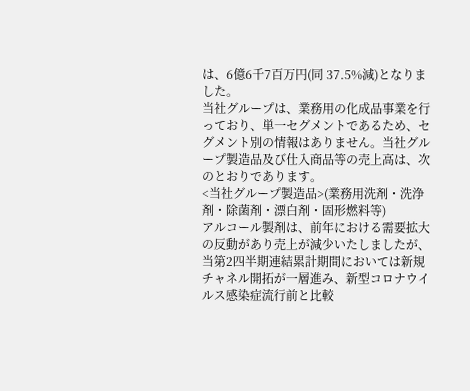は、6億6千7百万円(同 37.5%減)となりました。
当社グループは、業務用の化成品事業を行っており、単一セグメントであるため、セグメント別の情報はありません。当社グループ製造品及び仕入商品等の売上高は、次のとおりであります。
<当社グループ製造品>(業務用洗剤・洗浄剤・除菌剤・漂白剤・固形燃料等)
アルコール製剤は、前年における需要拡大の反動があり売上が減少いたしましたが、当第2四半期連結累計期間においては新規チャネル開拓が一層進み、新型コロナウイルス感染症流行前と比較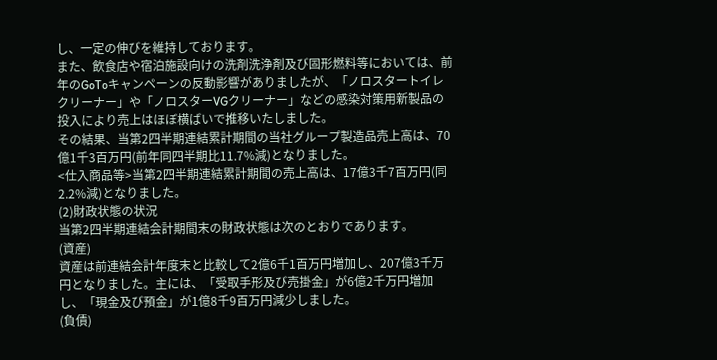し、一定の伸びを維持しております。
また、飲食店や宿泊施設向けの洗剤洗浄剤及び固形燃料等においては、前年のGoToキャンペーンの反動影響がありましたが、「ノロスタートイレクリーナー」や「ノロスターVGクリーナー」などの感染対策用新製品の投入により売上はほぼ横ばいで推移いたしました。
その結果、当第2四半期連結累計期間の当社グループ製造品売上高は、70億1千3百万円(前年同四半期比11.7%減)となりました。
<仕入商品等>当第2四半期連結累計期間の売上高は、17億3千7百万円(同 2.2%減)となりました。
(2)財政状態の状況
当第2四半期連結会計期間末の財政状態は次のとおりであります。
(資産)
資産は前連結会計年度末と比較して2億6千1百万円増加し、207億3千万円となりました。主には、「受取手形及び売掛金」が6億2千万円増加し、「現金及び預金」が1億8千9百万円減少しました。
(負債)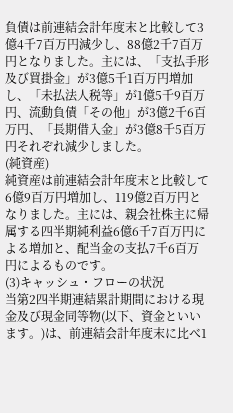負債は前連結会計年度末と比較して3億4千7百万円減少し、88億2千7百万円となりました。主には、「支払手形及び買掛金」が3億5千1百万円増加し、「未払法人税等」が1億5千9百万円、流動負債「その他」が3億2千6百万円、「長期借入金」が3億8千5百万円それぞれ減少しました。
(純資産)
純資産は前連結会計年度末と比較して6億9百万円増加し、119億2百万円となりました。主には、親会社株主に帰属する四半期純利益6億6千7百万円による増加と、配当金の支払7千6百万円によるものです。
(3)キャッシュ・フローの状況
当第2四半期連結累計期間における現金及び現金同等物(以下、資金といいます。)は、前連結会計年度末に比べ1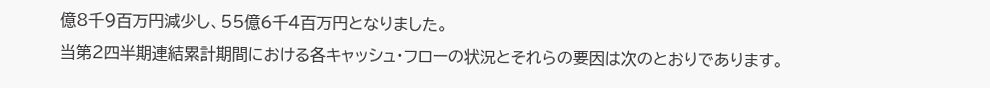億8千9百万円減少し、55億6千4百万円となりました。
当第2四半期連結累計期間における各キャッシュ・フローの状況とそれらの要因は次のとおりであります。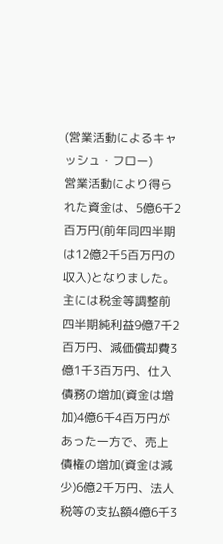(営業活動によるキャッシュ・フロー)
営業活動により得られた資金は、5億6千2百万円(前年同四半期は12億2千5百万円の収入)となりました。主には税金等調整前四半期純利益9億7千2百万円、減価償却費3億1千3百万円、仕入債務の増加(資金は増加)4億6千4百万円があった一方で、売上債権の増加(資金は減少)6億2千万円、法人税等の支払額4億6千3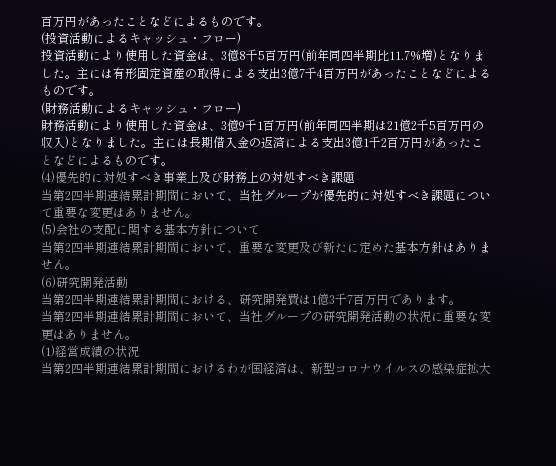百万円があったことなどによるものです。
(投資活動によるキャッシュ・フロー)
投資活動により使用した資金は、3億8千5百万円(前年同四半期比11.7%増)となりました。主には有形固定資産の取得による支出3億7千4百万円があったことなどによるものです。
(財務活動によるキャッシュ・フロー)
財務活動により使用した資金は、3億9千1百万円(前年同四半期は21億2千5百万円の収入)となりました。主には長期借入金の返済による支出3億1千2百万円があったことなどによるものです。
(4)優先的に対処すべき事業上及び財務上の対処すべき課題
当第2四半期連結累計期間において、当社グループが優先的に対処すべき課題について重要な変更はありません。
(5)会社の支配に関する基本方針について
当第2四半期連結累計期間において、重要な変更及び新たに定めた基本方針はありません。
(6)研究開発活動
当第2四半期連結累計期間における、研究開発費は1億3千7百万円であります。
当第2四半期連結累計期間において、当社グループの研究開発活動の状況に重要な変更はありません。
(1)経営成績の状況
当第2四半期連結累計期間におけるわが国経済は、新型コロナウイルスの感染症拡大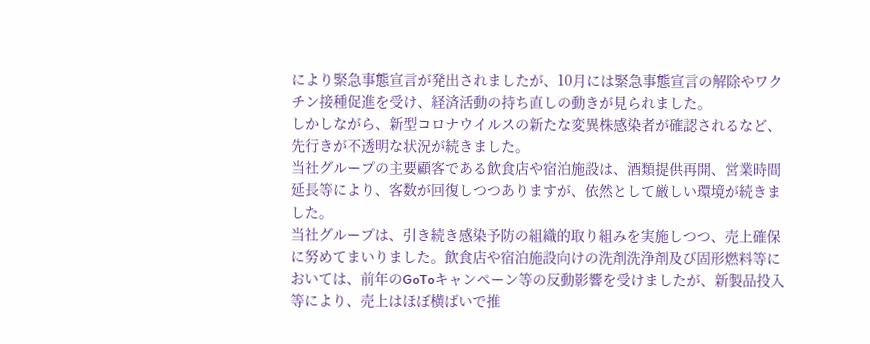により緊急事態宣言が発出されましたが、10月には緊急事態宣言の解除やワクチン接種促進を受け、経済活動の持ち直しの動きが見られました。
しかしながら、新型コロナウイルスの新たな変異株感染者が確認されるなど、先行きが不透明な状況が続きました。
当社グループの主要顧客である飲食店や宿泊施設は、酒類提供再開、営業時間延長等により、客数が回復しつつありますが、依然として厳しい環境が続きました。
当社グループは、引き続き感染予防の組織的取り組みを実施しつつ、売上確保に努めてまいりました。飲食店や宿泊施設向けの洗剤洗浄剤及び固形燃料等においては、前年のGoToキャンペーン等の反動影響を受けましたが、新製品投入等により、売上はほぼ横ばいで推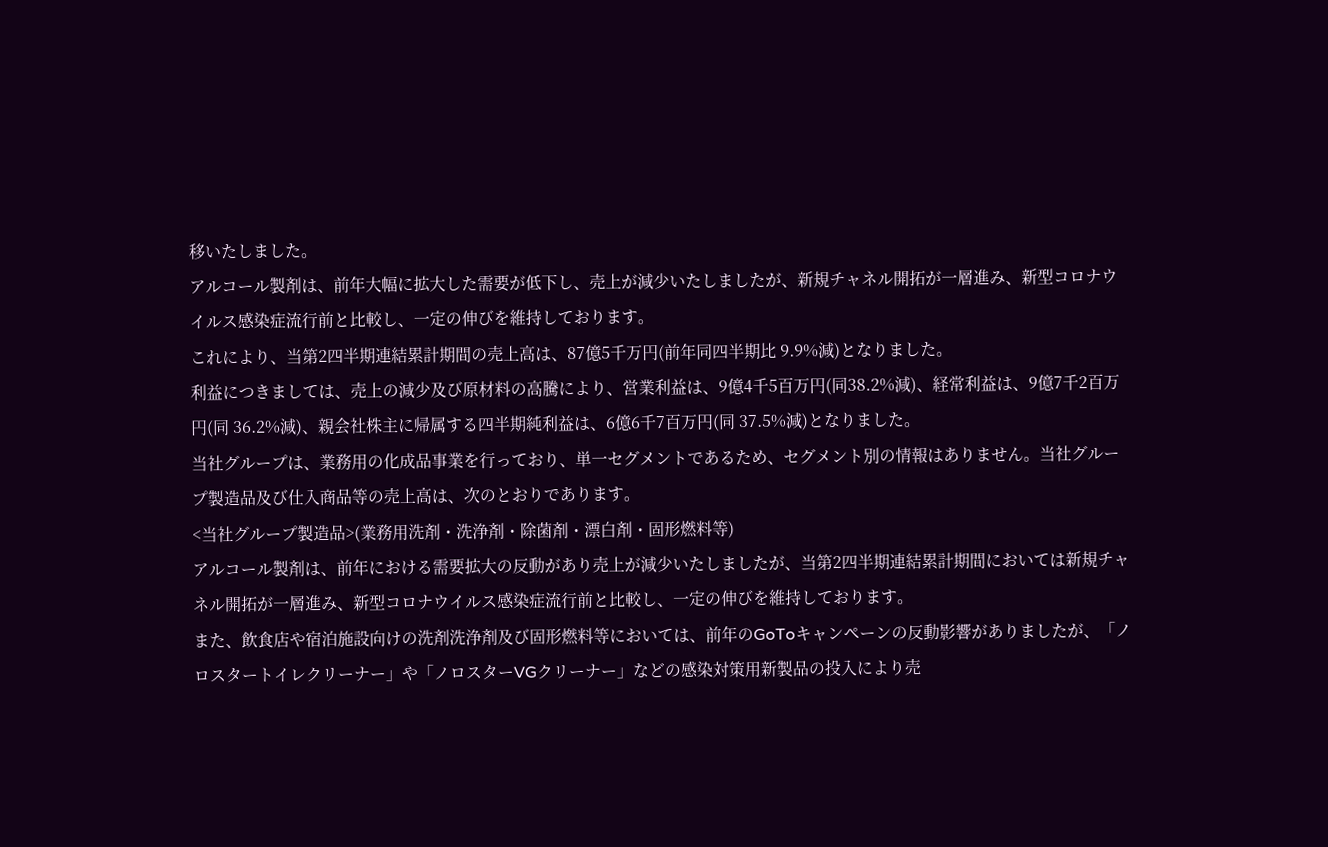移いたしました。
アルコール製剤は、前年大幅に拡大した需要が低下し、売上が減少いたしましたが、新規チャネル開拓が一層進み、新型コロナウイルス感染症流行前と比較し、一定の伸びを維持しております。
これにより、当第2四半期連結累計期間の売上高は、87億5千万円(前年同四半期比 9.9%減)となりました。
利益につきましては、売上の減少及び原材料の高騰により、営業利益は、9億4千5百万円(同38.2%減)、経常利益は、9億7千2百万円(同 36.2%減)、親会社株主に帰属する四半期純利益は、6億6千7百万円(同 37.5%減)となりました。
当社グループは、業務用の化成品事業を行っており、単一セグメントであるため、セグメント別の情報はありません。当社グループ製造品及び仕入商品等の売上高は、次のとおりであります。
<当社グループ製造品>(業務用洗剤・洗浄剤・除菌剤・漂白剤・固形燃料等)
アルコール製剤は、前年における需要拡大の反動があり売上が減少いたしましたが、当第2四半期連結累計期間においては新規チャネル開拓が一層進み、新型コロナウイルス感染症流行前と比較し、一定の伸びを維持しております。
また、飲食店や宿泊施設向けの洗剤洗浄剤及び固形燃料等においては、前年のGoToキャンペーンの反動影響がありましたが、「ノロスタートイレクリーナー」や「ノロスターVGクリーナー」などの感染対策用新製品の投入により売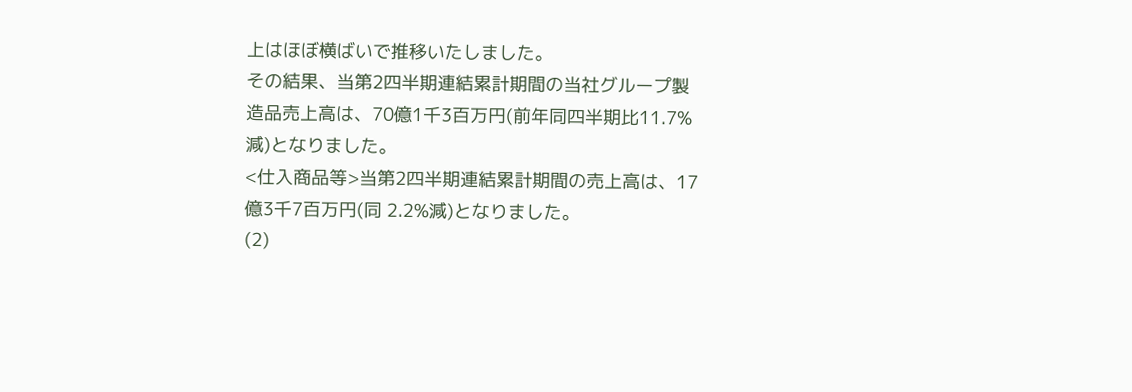上はほぼ横ばいで推移いたしました。
その結果、当第2四半期連結累計期間の当社グループ製造品売上高は、70億1千3百万円(前年同四半期比11.7%減)となりました。
<仕入商品等>当第2四半期連結累計期間の売上高は、17億3千7百万円(同 2.2%減)となりました。
(2)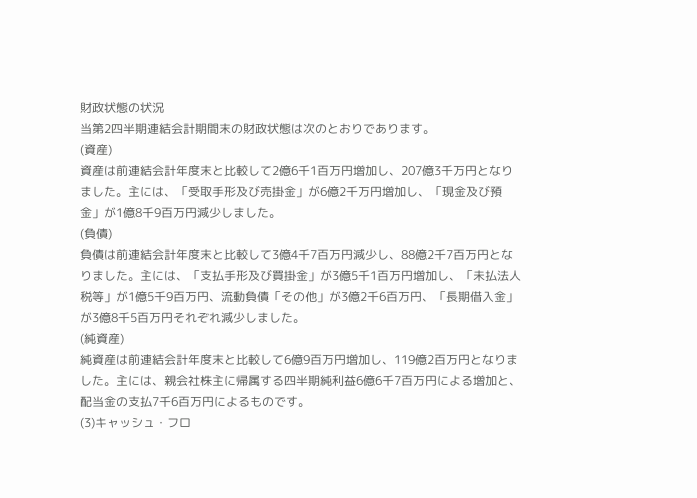財政状態の状況
当第2四半期連結会計期間末の財政状態は次のとおりであります。
(資産)
資産は前連結会計年度末と比較して2億6千1百万円増加し、207億3千万円となりました。主には、「受取手形及び売掛金」が6億2千万円増加し、「現金及び預金」が1億8千9百万円減少しました。
(負債)
負債は前連結会計年度末と比較して3億4千7百万円減少し、88億2千7百万円となりました。主には、「支払手形及び買掛金」が3億5千1百万円増加し、「未払法人税等」が1億5千9百万円、流動負債「その他」が3億2千6百万円、「長期借入金」が3億8千5百万円それぞれ減少しました。
(純資産)
純資産は前連結会計年度末と比較して6億9百万円増加し、119億2百万円となりました。主には、親会社株主に帰属する四半期純利益6億6千7百万円による増加と、配当金の支払7千6百万円によるものです。
(3)キャッシュ・フロ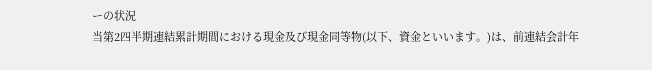ーの状況
当第2四半期連結累計期間における現金及び現金同等物(以下、資金といいます。)は、前連結会計年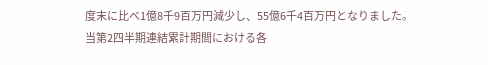度末に比べ1億8千9百万円減少し、55億6千4百万円となりました。
当第2四半期連結累計期間における各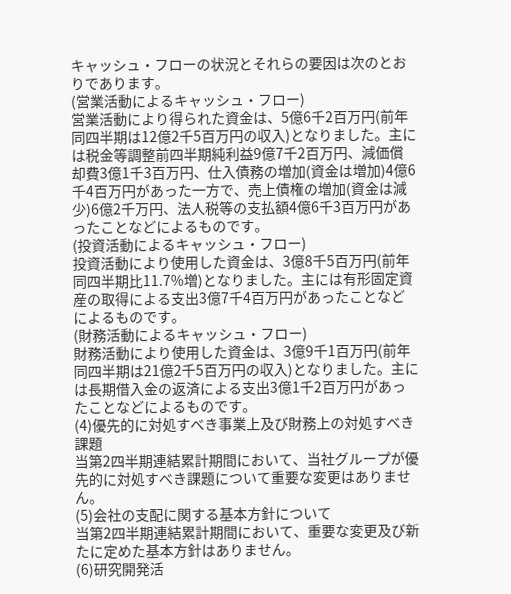キャッシュ・フローの状況とそれらの要因は次のとおりであります。
(営業活動によるキャッシュ・フロー)
営業活動により得られた資金は、5億6千2百万円(前年同四半期は12億2千5百万円の収入)となりました。主には税金等調整前四半期純利益9億7千2百万円、減価償却費3億1千3百万円、仕入債務の増加(資金は増加)4億6千4百万円があった一方で、売上債権の増加(資金は減少)6億2千万円、法人税等の支払額4億6千3百万円があったことなどによるものです。
(投資活動によるキャッシュ・フロー)
投資活動により使用した資金は、3億8千5百万円(前年同四半期比11.7%増)となりました。主には有形固定資産の取得による支出3億7千4百万円があったことなどによるものです。
(財務活動によるキャッシュ・フロー)
財務活動により使用した資金は、3億9千1百万円(前年同四半期は21億2千5百万円の収入)となりました。主には長期借入金の返済による支出3億1千2百万円があったことなどによるものです。
(4)優先的に対処すべき事業上及び財務上の対処すべき課題
当第2四半期連結累計期間において、当社グループが優先的に対処すべき課題について重要な変更はありません。
(5)会社の支配に関する基本方針について
当第2四半期連結累計期間において、重要な変更及び新たに定めた基本方針はありません。
(6)研究開発活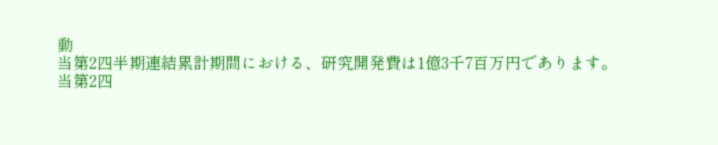動
当第2四半期連結累計期間における、研究開発費は1億3千7百万円であります。
当第2四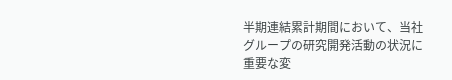半期連結累計期間において、当社グループの研究開発活動の状況に重要な変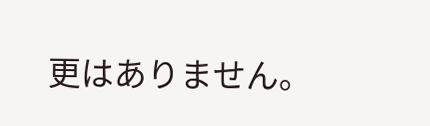更はありません。